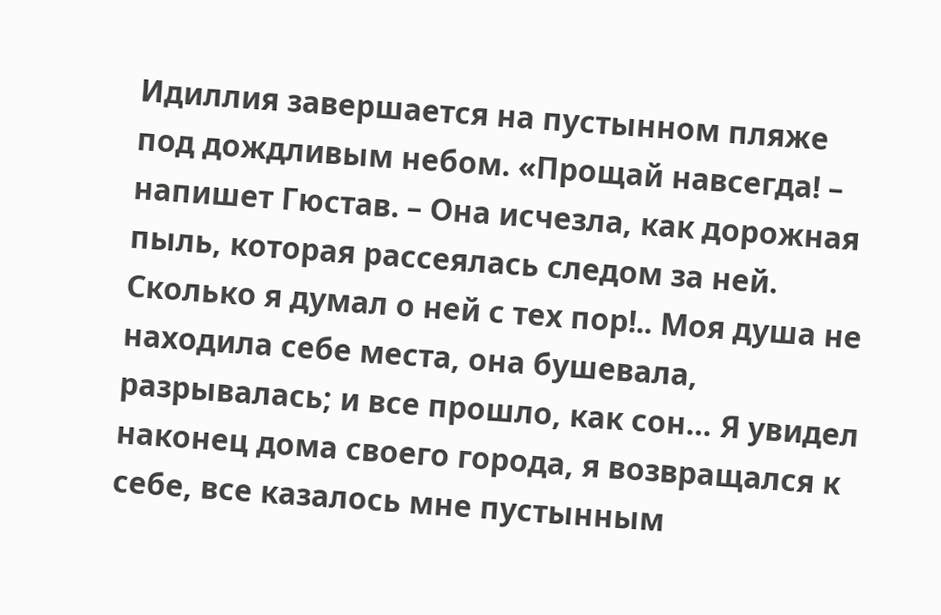Идиллия завершается на пустынном пляже под дождливым небом. «Прощай навсегда! – напишет Гюстав. – Она исчезла, как дорожная пыль, которая рассеялась следом за ней. Сколько я думал о ней с тех пор!.. Моя душа не находила себе места, она бушевала, разрывалась; и все прошло, как сон… Я увидел наконец дома своего города, я возвращался к себе, все казалось мне пустынным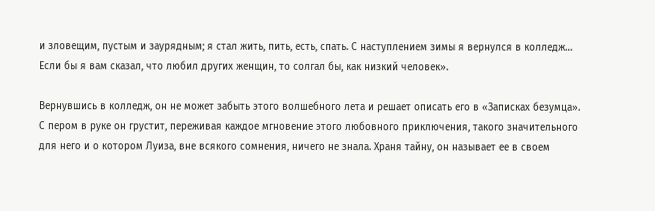и зловещим, пустым и заурядным; я стал жить, пить, есть, спать. С наступлением зимы я вернулся в колледж… Если бы я вам сказал, что любил других женщин, то солгал бы, как низкий человек».

Вернувшись в колледж, он не может забыть этого волшебного лета и решает описать его в «Записках безумца». С пером в руке он грустит, переживая каждое мгновение этого любовного приключения, такого значительного для него и о котором Луиза, вне всякого сомнения, ничего не знала. Храня тайну, он называет ее в своем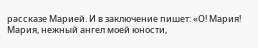рассказе Марией. И в заключение пишет: «О! Мария! Мария, нежный ангел моей юности,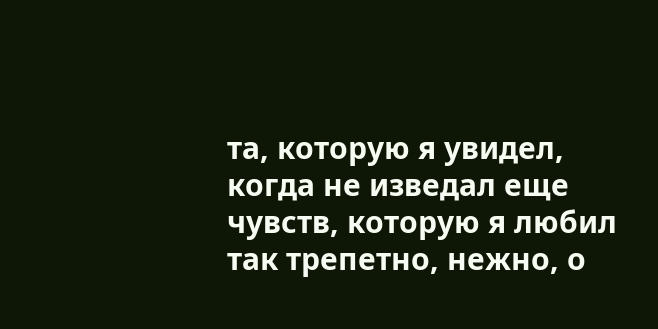та, которую я увидел, когда не изведал еще чувств, которую я любил так трепетно, нежно, о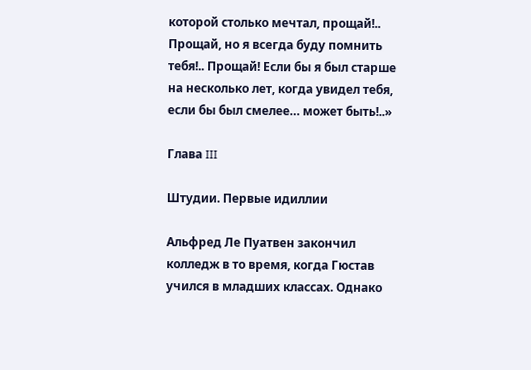которой столько мечтал, прощай!.. Прощай, но я всегда буду помнить тебя!.. Прощай! Если бы я был старше на несколько лет, когда увидел тебя, если бы был смелее… может быть!..»

Глава III

Штудии. Первые идиллии

Альфред Ле Пуатвен закончил колледж в то время, когда Гюстав учился в младших классах. Однако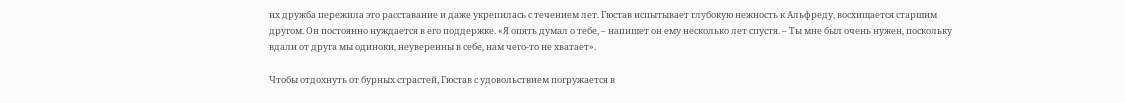их дружба пережила это расставание и даже укрепилась с течением лет. Гюстав испытывает глубокую нежность к Альфреду, восхищается старшим другом. Он постоянно нуждается в его поддержке. «Я опять думал о тебе, – напишет он ему несколько лет спустя. – Ты мне был очень нужен, поскольку вдали от друга мы одиноки, неуверенны в себе, нам чего-то не хватает».

Чтобы отдохнуть от бурных страстей, Гюстав с удовольствием погружается в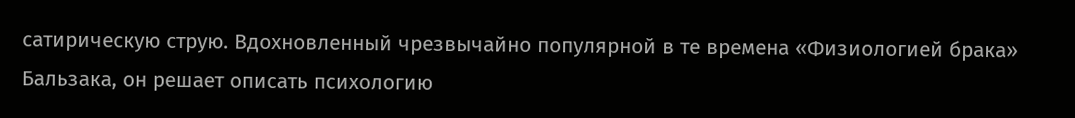сатирическую струю. Вдохновленный чрезвычайно популярной в те времена «Физиологией брака» Бальзака, он решает описать психологию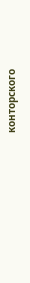конторского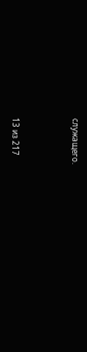служащего.



13 из 217